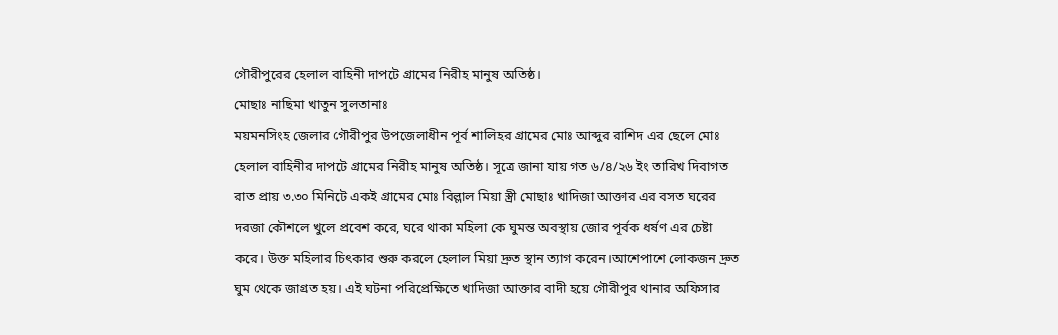গৌরীপুরের হেলাল বাহিনী দাপটে গ্রামের নিরীহ মানুষ অতিষ্ঠ।
মোছাঃ নাছিমা খাতুন সুলতানাঃ
ময়মনসিংহ জেলার গৌরীপুর উপজেলাধীন পূর্ব শালিহর গ্রামের মোঃ আব্দুর রাশিদ এর ছেলে মোঃ হেলাল বাহিনীর দাপটে গ্রামের নিরীহ মানুষ অতিষ্ঠ। সূত্রে জানা যায় গত ৬/৪/২৬ ইং তারিখ দিবাগত রাত প্রায় ৩.৩০ মিনিটে একই গ্রামের মোঃ বিল্লাল মিয়া স্ত্রী মোছাঃ খাদিজা আক্তার এর বসত ঘরের দরজা কৌশলে খুলে প্রবেশ করে, ঘরে থাকা মহিলা কে ঘুমন্ত অবস্থায় জোর পূর্বক ধর্ষণ এর চেষ্টা করে। উক্ত মহিলার চিৎকার শুরু করলে হেলাল মিয়া দ্রুত স্থান ত্যাগ করেন।আশেপাশে লোকজন দ্রুত ঘুম থেকে জাগ্রত হয়। এই ঘটনা পরিপ্রেক্ষিতে খাদিজা আক্তার বাদী হয়ে গৌরীপুর থানার অফিসার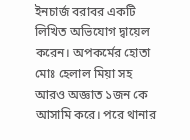ইনচার্জ বরাবর একটি লিখিত অভিযোগ দ্বায়েল করেন। অপকর্মের হোতা মোঃ হেলাল মিয়া সহ আরও অজ্ঞাত ১জন কে আসামি করে। পরে থানার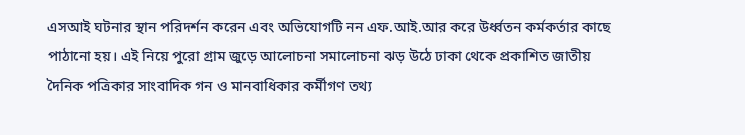এসআই ঘটনার স্থান পরিদর্শন করেন এবং অভিযোগটি নন এফ.আই.আর করে উর্ধ্বতন কর্মকর্তার কাছে পাঠানো হয়। এই নিয়ে পুরো গ্রাম জুড়ে আলোচনা সমালোচনা ঝড় উঠে ঢাকা থেকে প্রকাশিত জাতীয় দৈনিক পত্রিকার সাংবাদিক গন ও মানবাধিকার কর্মীগণ তথ্য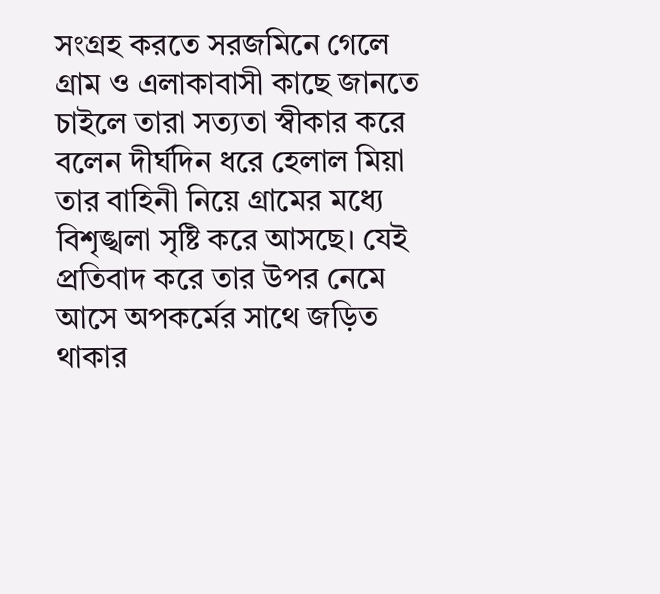সংগ্রহ করতে সরজমিনে গেলে গ্রাম ও এলাকাবাসী কাছে জানতে চাইলে তারা সত্যতা স্বীকার করে বলেন দীর্ঘদিন ধরে হেলাল মিয়া তার বাহিনী নিয়ে গ্রামের মধ্যে বিশৃঙ্খলা সৃষ্টি করে আসছে। যেই প্রতিবাদ করে তার উপর নেমে আসে অপকর্মের সাথে জড়িত থাকার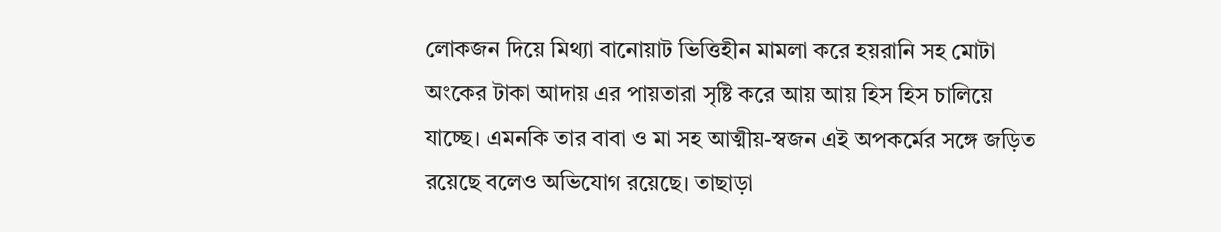লোকজন দিয়ে মিথ্যা বানোয়াট ভিত্তিহীন মামলা করে হয়রানি সহ মোটা অংকের টাকা আদায় এর পায়তারা সৃষ্টি করে আয় আয় হিস হিস চালিয়ে যাচ্ছে। এমনকি তার বাবা ও মা সহ আত্মীয়-স্বজন এই অপকর্মের সঙ্গে জড়িত রয়েছে বলেও অভিযোগ রয়েছে। তাছাড়া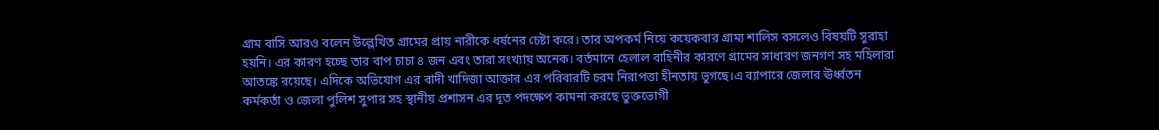গ্রাম বাসি আরও বলেন উল্লেখিত গ্রামের প্রায় নারীকে ধর্ষনের চেষ্টা করে। তার অপকর্ম নিয়ে কয়েকবার গ্রাম্য শালিস বসলেও বিষয়টি সুরাহা হয়নি। এর কারণ হচ্ছে তার বাপ চাচা ৪ জন এবং তারা সংখ্যায় অনেক। বর্তমানে হেলাল বাহিনীর কারণে গ্রামের সাধারণ জনগণ সহ মহিলারা আতঙ্কে রয়েছে। এদিকে অভিযোগ এর বাদী খাদিজা আক্তার এর পরিবারটি চরম নিরাপত্তা হীনতায় ভুগছে।এ ব্যাপারে জেলার ঊর্ধ্বতন কর্মকর্তা ও জেলা পুলিশ সুপার সহ স্থানীয় প্রশাসন এর দূত পদক্ষেপ কামনা করছে ভুক্তভোগী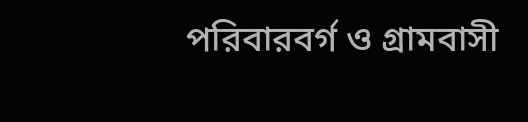পরিবারবর্গ ও গ্রামবাসী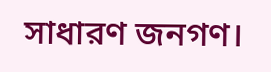সাধারণ জনগণ।